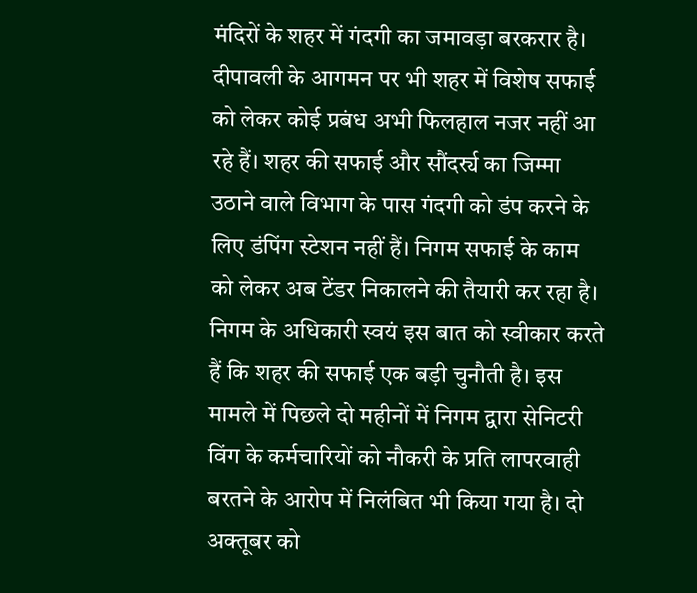मंदिरों के शहर में गंदगी का जमावड़ा बरकरार है। दीपावली के आगमन पर भी शहर में विशेष सफाई को लेकर कोई प्रबंध अभी फिलहाल नजर नहीं आ रहे हैं। शहर की सफाई और सौंदर्र्य का जिम्मा उठाने वाले विभाग के पास गंदगी को डंप करने के लिए डंपिंग स्टेशन नहीं हैं। निगम सफाई के काम को लेकर अब टेंडर निकालने की तैयारी कर रहा है।
निगम के अधिकारी स्वयं इस बात को स्वीकार करते हैं कि शहर की सफाई एक बड़ी चुनौती है। इस मामले में पिछले दो महीनों में निगम द्वारा सेनिटरी विंग के कर्मचारियों को नौकरी के प्रति लापरवाही बरतने के आरोप में निलंबित भी किया गया है। दो अक्तूबर को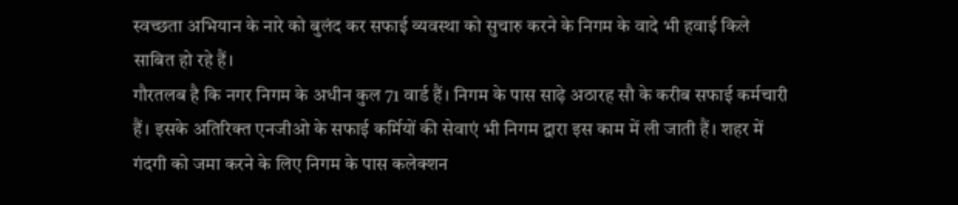स्वच्छता अभियान के नारे को बुलंद कर सफाई व्यवस्था को सुचारु करने के निगम के वादे भी हवाई किले साबित हो रहे हैं।
गौरतलब है कि नगर निगम के अधीन कुल 71 वार्ड हैं। निगम के पास साढ़े अठारह सौ के करीब सफाई कर्मचारी हैं। इसके अतिरिक्त एनजीओ के सफाई कर्मियों की सेवाएं भी निगम द्वारा इस काम में ली जाती हैं। शहर में गंदगी को जमा करने के लिए निगम के पास कलेक्शन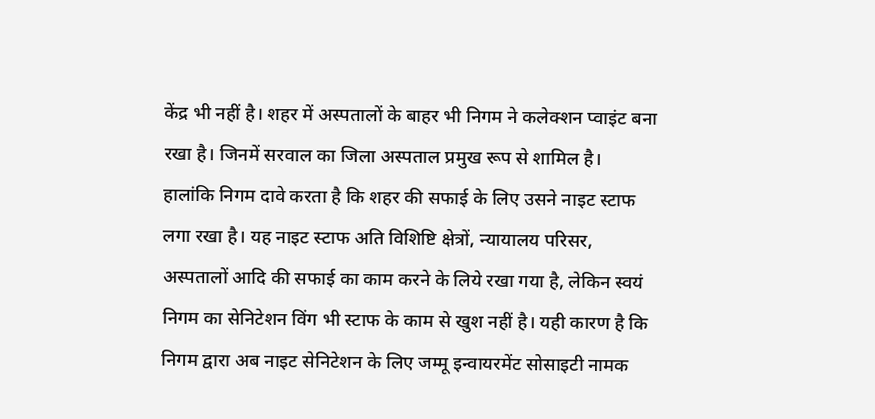केंद्र भी नहीं है। शहर में अस्पतालों के बाहर भी निगम ने कलेक्शन प्वाइंट बना रखा है। जिनमें सरवाल का जिला अस्पताल प्रमुख रूप से शामिल है।
हालांकि निगम दावे करता है कि शहर की सफाई के लिए उसने नाइट स्टाफ लगा रखा है। यह नाइट स्टाफ अति विशिष्टि क्षेत्रों, न्यायालय परिसर, अस्पतालों आदि की सफाई का काम करने के लिये रखा गया है, लेकिन स्वयं निगम का सेनिटेशन विंग भी स्टाफ के काम से खुश नहीं है। यही कारण है कि निगम द्वारा अब नाइट सेनिटेशन के लिए जम्मू इन्वायरमेंट सोसाइटी नामक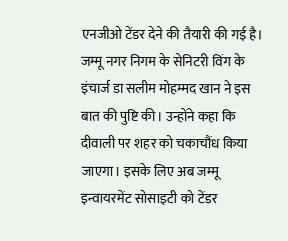एनजीओ टेंडर देने की तैयारी की गई है।
जम्मू नगर निगम के सेनिटरी विंग के इंचार्ज डा सलीम मोहम्मद खान ने इस बात की पुष्टि की। उन्होंने कहा कि दीवाली पर शहर को चकाचौंध किया जाएगा। इसके लिए अब जम्मू इन्वायरमेंट सोसाइटी को टेंडर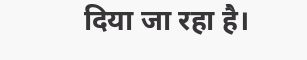दिया जा रहा है।